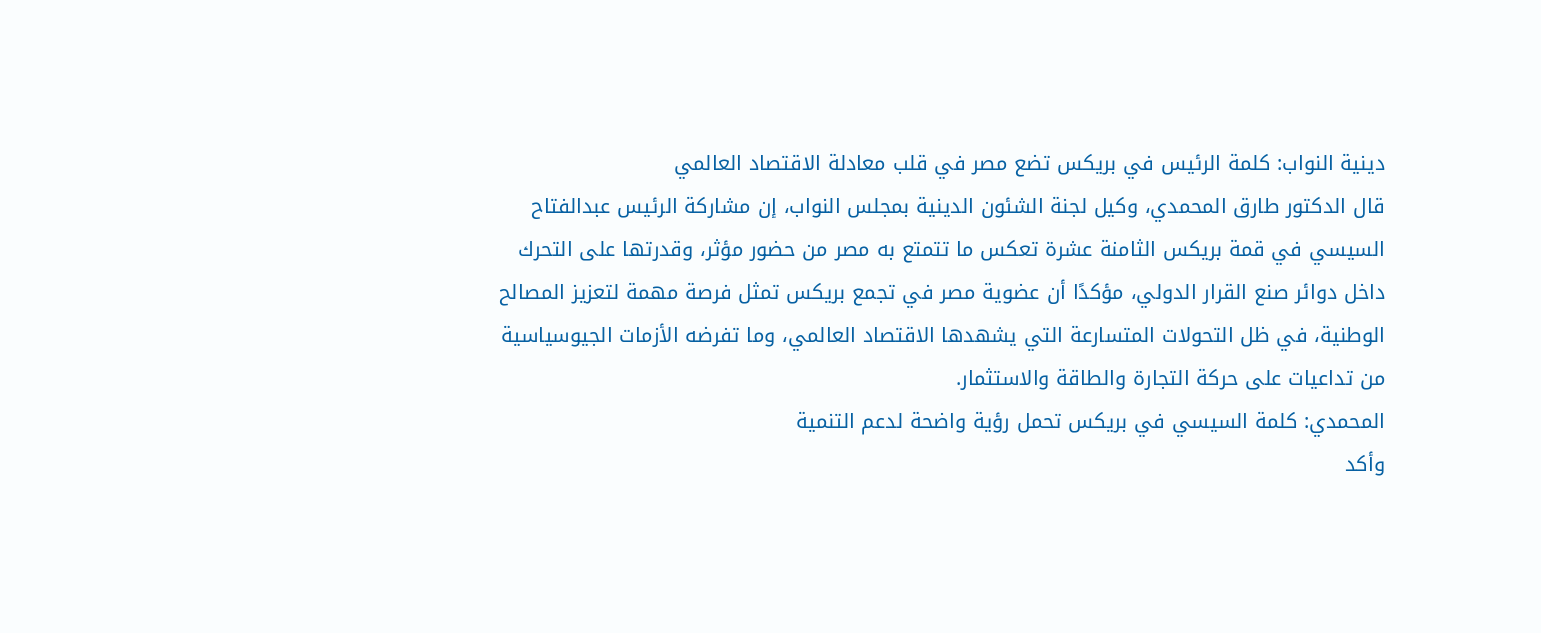دينية النواب: كلمة الرئيس في بريكس تضع مصر في قلب معادلة الاقتصاد العالمي
قال الدكتور طارق المحمدي، وكيل لجنة الشئون الدينية بمجلس النواب، إن مشاركة الرئيس عبدالفتاح السيسي في قمة بريكس الثامنة عشرة تعكس ما تتمتع به مصر من حضور مؤثر، وقدرتها على التحرك داخل دوائر صنع القرار الدولي، مؤكدًا أن عضوية مصر في تجمع بريكس تمثل فرصة مهمة لتعزيز المصالح الوطنية، في ظل التحولات المتسارعة التي يشهدها الاقتصاد العالمي، وما تفرضه الأزمات الجيوسياسية من تداعيات على حركة التجارة والطاقة والاستثمار.
المحمدي: كلمة السيسي في بريكس تحمل رؤية واضحة لدعم التنمية
وأكد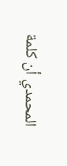المحمدي أن كلمة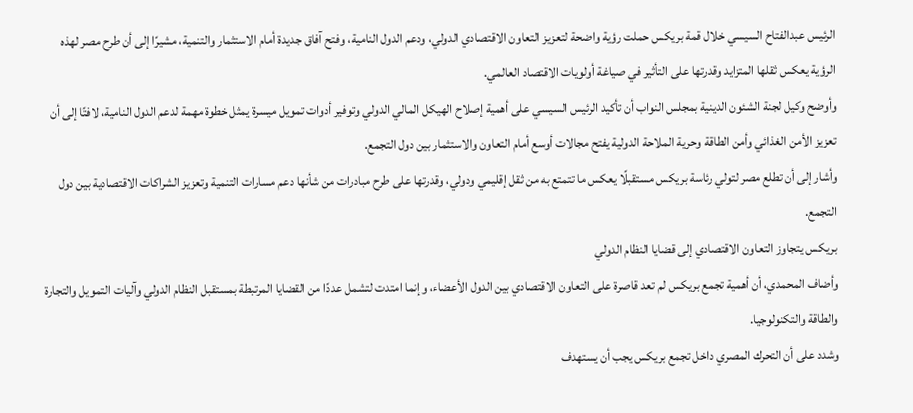الرئيس عبدالفتاح السيسي خلال قمة بريكس حملت رؤية واضحة لتعزيز التعاون الاقتصادي الدولي، ودعم الدول النامية، وفتح آفاق جديدة أمام الاستثمار والتنمية، مشيرًا إلى أن طرح مصر لهذه الرؤية يعكس ثقلها المتزايد وقدرتها على التأثير في صياغة أولويات الاقتصاد العالمي.
وأوضح وكيل لجنة الشئون الدينية بمجلس النواب أن تأكيد الرئيس السيسي على أهمية إصلاح الهيكل المالي الدولي وتوفير أدوات تمويل ميسرة يمثل خطوة مهمة لدعم الدول النامية، لافتًا إلى أن تعزيز الأمن الغذائي وأمن الطاقة وحرية الملاحة الدولية يفتح مجالات أوسع أمام التعاون والاستثمار بين دول التجمع.
وأشار إلى أن تطلع مصر لتولي رئاسة بريكس مستقبلًا يعكس ما تتمتع به من ثقل إقليمي ودولي، وقدرتها على طرح مبادرات من شأنها دعم مسارات التنمية وتعزيز الشراكات الاقتصادية بين دول التجمع.
بريكس يتجاوز التعاون الاقتصادي إلى قضايا النظام الدولي
وأضاف المحمدي، أن أهمية تجمع بريكس لم تعد قاصرة على التعاون الاقتصادي بين الدول الأعضاء، وإنما امتدت لتشمل عددًا من القضايا المرتبطة بمستقبل النظام الدولي وآليات التمويل والتجارة والطاقة والتكنولوجيا.
وشدد على أن التحرك المصري داخل تجمع بريكس يجب أن يستهدف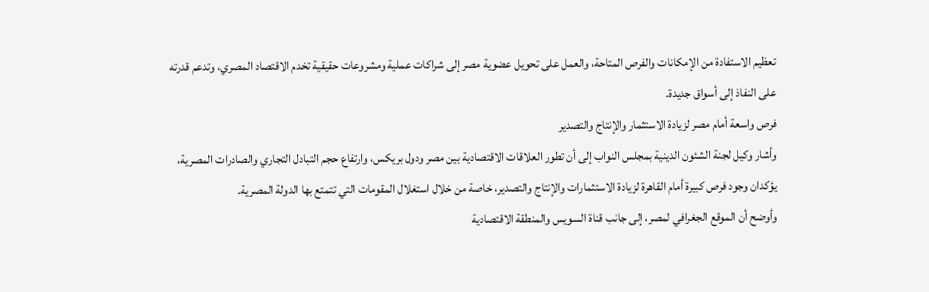تعظيم الاستفادة من الإمكانات والفرص المتاحة، والعمل على تحويل عضوية مصر إلى شراكات عملية ومشروعات حقيقية تخدم الاقتصاد المصري، وتدعم قدرته على النفاذ إلى أسواق جديدة.
فرص واسعة أمام مصر لزيادة الاستثمار والإنتاج والتصدير
وأشار وكيل لجنة الشئون الدينية بمجلس النواب إلى أن تطور العلاقات الاقتصادية بين مصر ودول بريكس، وارتفاع حجم التبادل التجاري والصادرات المصرية، يؤكدان وجود فرص كبيرة أمام القاهرة لزيادة الاستثمارات والإنتاج والتصدير، خاصة من خلال استغلال المقومات التي تتمتع بها الدولة المصرية.
وأوضح أن الموقع الجغرافي لمصر، إلى جانب قناة السويس والمنطقة الاقتصادية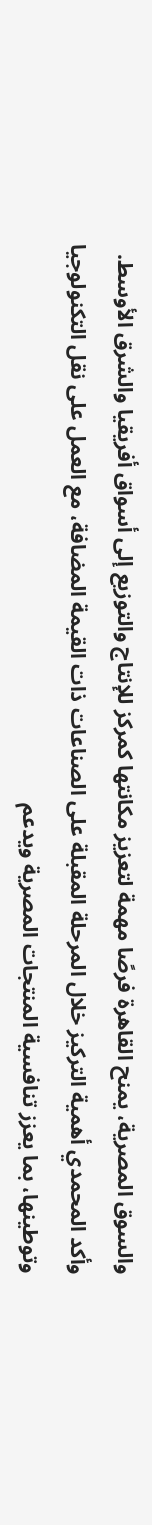والسوق المصرية، يمنح القاهرة فرصًا مهمة لتعزيز مكانتها كمركز للإنتاج والتوزيع إلى أسواق أفريقيا والشرق الأوسط.
وأكد المحمدي أهمية التركيز خلال المرحلة المقبلة على الصناعات ذات القيمة المضافة، مع العمل على نقل التكنولوجيا وتوطينها، بما يعزز تنافسية المنتجات المصرية ويدعم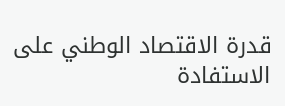قدرة الاقتصاد الوطني على الاستفادة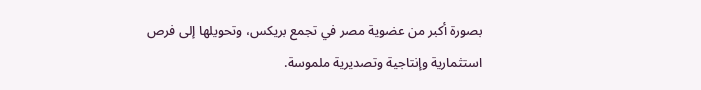بصورة أكبر من عضوية مصر في تجمع بريكس، وتحويلها إلى فرص استثمارية وإنتاجية وتصديرية ملموسة.